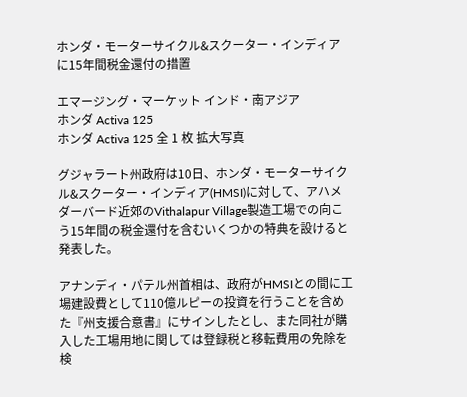ホンダ・モーターサイクル&スクーター・インディアに15年間税金還付の措置

エマージング・マーケット インド・南アジア
ホンダ Activa 125
ホンダ Activa 125 全 1 枚 拡大写真

グジャラート州政府は10日、ホンダ・モーターサイクル&スクーター・インディア(HMSI)に対して、アハメダーバード近郊のVithalapur Village製造工場での向こう15年間の税金還付を含むいくつかの特典を設けると発表した。

アナンディ・パテル州首相は、政府がHMSIとの間に工場建設費として110億ルピーの投資を行うことを含めた『州支援合意書』にサインしたとし、また同社が購入した工場用地に関しては登録税と移転費用の免除を検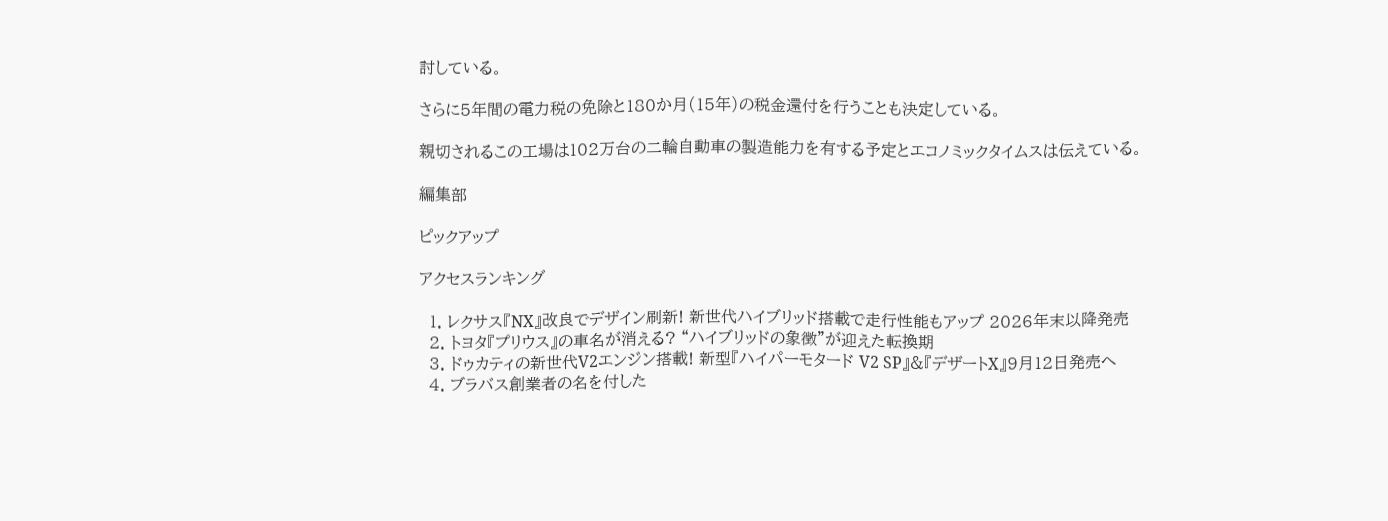討している。

さらに5年間の電力税の免除と180か月(15年)の税金還付を行うことも決定している。

親切されるこの工場は102万台の二輪自動車の製造能力を有する予定とエコノミックタイムスは伝えている。

編集部

ピックアップ

アクセスランキング

  1. レクサス『NX』改良でデザイン刷新! 新世代ハイブリッド搭載で走行性能もアップ 2026年末以降発売
  2. トヨタ『プリウス』の車名が消える? “ハイブリッドの象徴”が迎えた転換期
  3. ドゥカティの新世代V2エンジン搭載! 新型『ハイパーモタード V2 SP』&『デザートX』9月12日発売へ
  4. ブラバス創業者の名を付した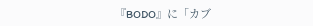『BODO』に「カブ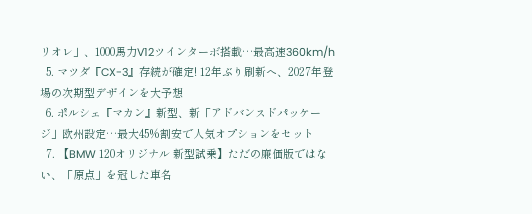リオレ」、1000馬力V12ツインターボ搭載…最高速360km/h
  5. マツダ『CX-3』存続が確定! 12年ぶり刷新へ、2027年登場の次期型デザインを大予想
  6. ポルシェ『マカン』新型、新「アドバンスドパッケージ」欧州設定…最大45%割安で人気オプションをセット
  7. 【BMW 120オリジナル 新型試乗】ただの廉価版ではない、「原点」を冠した車名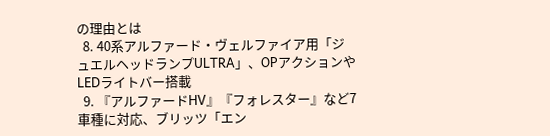の理由とは
  8. 40系アルファード・ヴェルファイア用「ジュエルヘッドランプULTRA」、OPアクションやLEDライトバー搭載
  9. 『アルファードHV』『フォレスター』など7車種に対応、ブリッツ「エン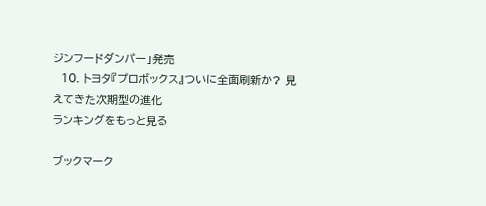ジンフードダンパー」発売
  10. トヨタ『プロボックス』ついに全面刷新か? 見えてきた次期型の進化
ランキングをもっと見る

ブックマーク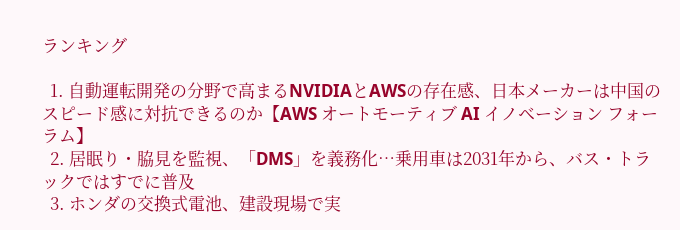ランキング

  1. 自動運転開発の分野で高まるNVIDIAとAWSの存在感、日本メーカーは中国のスピード感に対抗できるのか【AWS オートモーティブ AI イノベーション フォーラム】
  2. 居眠り・脇見を監視、「DMS」を義務化…乗用車は2031年から、バス・トラックではすでに普及
  3. ホンダの交換式電池、建設現場で実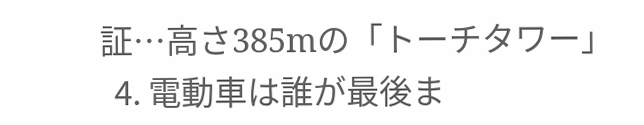証…高さ385mの「トーチタワー」
  4. 電動車は誰が最後ま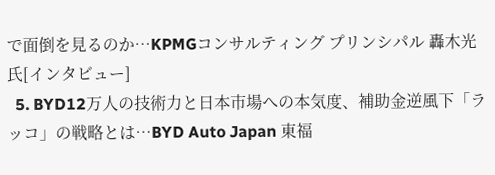で面倒を見るのか…KPMGコンサルティング プリンシパル 轟木光 氏[インタビュー]
  5. BYD12万人の技術力と日本市場への本気度、補助金逆風下「ラッコ」の戦略とは…BYD Auto Japan 東福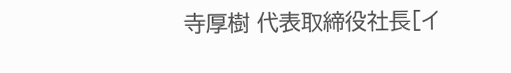寺厚樹 代表取締役社長[イ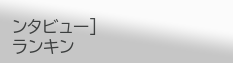ンタビュー]
ランキン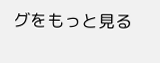グをもっと見る